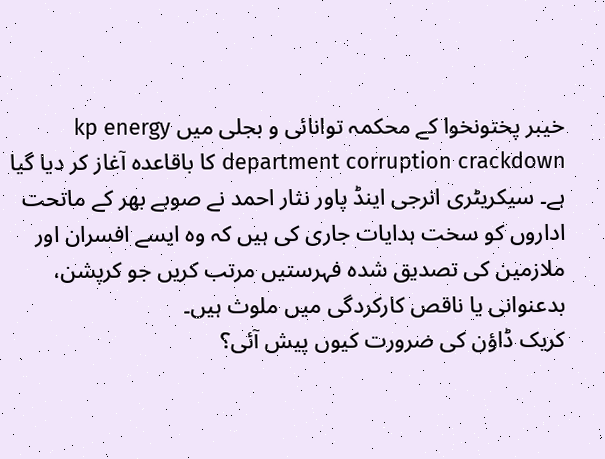خیبر پختونخوا کے محکمہ توانائی و بجلی میں kp energy department corruption crackdown کا باقاعدہ آغاز کر دیا گیا ہے۔ سیکریٹری انرجی اینڈ پاور نثار احمد نے صوبے بھر کے ماتحت اداروں کو سخت ہدایات جاری کی ہیں کہ وہ ایسے افسران اور ملازمین کی تصدیق شدہ فہرستیں مرتب کریں جو کرپشن، بدعنوانی یا ناقص کارکردگی میں ملوث ہیں۔
کریک ڈاؤن کی ضرورت کیوں پیش آئی؟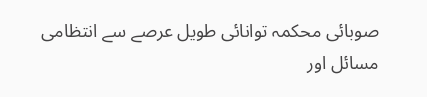صوبائی محکمہ توانائی طویل عرصے سے انتظامی مسائل اور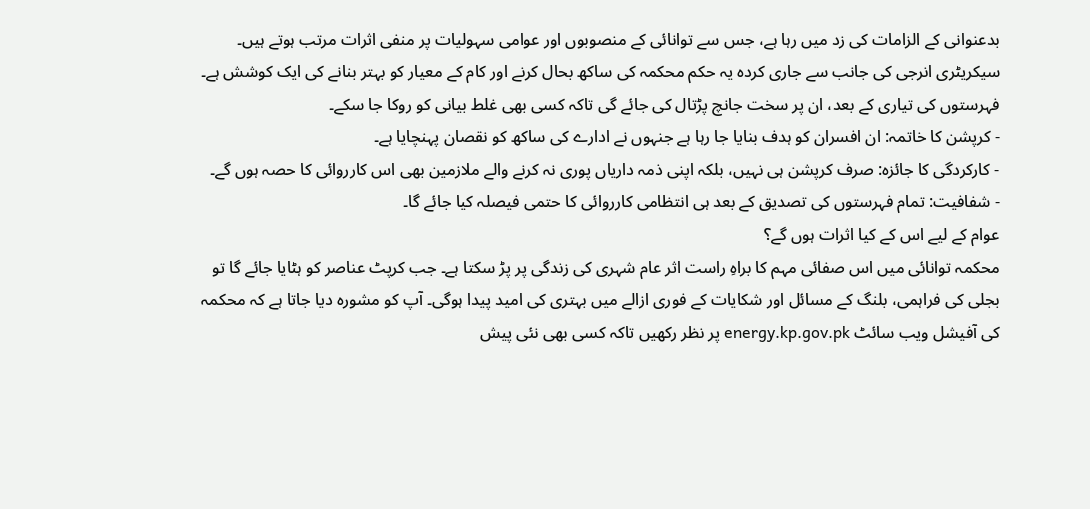بدعنوانی کے الزامات کی زد میں رہا ہے، جس سے توانائی کے منصوبوں اور عوامی سہولیات پر منفی اثرات مرتب ہوتے ہیں۔ سیکریٹری انرجی کی جانب سے جاری کردہ یہ حکم محکمہ کی ساکھ بحال کرنے اور کام کے معیار کو بہتر بنانے کی ایک کوشش ہے۔ فہرستوں کی تیاری کے بعد، ان پر سخت جانچ پڑتال کی جائے گی تاکہ کسی بھی غلط بیانی کو روکا جا سکے۔
- کرپشن کا خاتمہ: ان افسران کو ہدف بنایا جا رہا ہے جنہوں نے ادارے کی ساکھ کو نقصان پہنچایا ہے۔
- کارکردگی کا جائزہ: صرف کرپشن ہی نہیں، بلکہ اپنی ذمہ داریاں پوری نہ کرنے والے ملازمین بھی اس کارروائی کا حصہ ہوں گے۔
- شفافیت: تمام فہرستوں کی تصدیق کے بعد ہی انتظامی کارروائی کا حتمی فیصلہ کیا جائے گا۔
عوام کے لیے اس کے کیا اثرات ہوں گے؟
محکمہ توانائی میں اس صفائی مہم کا براہِ راست اثر عام شہری کی زندگی پر پڑ سکتا ہے۔ جب کرپٹ عناصر کو ہٹایا جائے گا تو بجلی کی فراہمی، بلنگ کے مسائل اور شکایات کے فوری ازالے میں بہتری کی امید پیدا ہوگی۔ آپ کو مشورہ دیا جاتا ہے کہ محکمہ کی آفیشل ویب سائٹ energy.kp.gov.pk پر نظر رکھیں تاکہ کسی بھی نئی پیش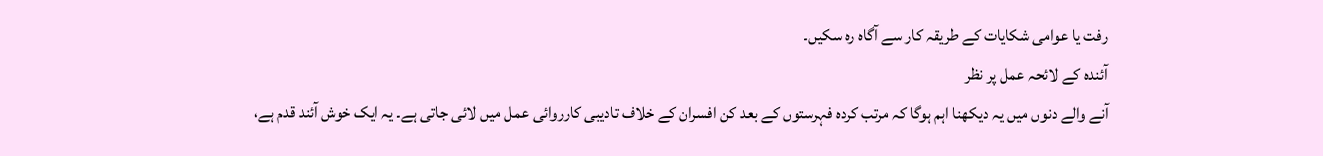رفت یا عوامی شکایات کے طریقہ کار سے آگاہ رہ سکیں۔
آئندہ کے لائحہ عمل پر نظر
آنے والے دنوں میں یہ دیکھنا اہم ہوگا کہ مرتب کردہ فہرستوں کے بعد کن افسران کے خلاف تادیبی کارروائی عمل میں لائی جاتی ہے۔ یہ ایک خوش آئند قدم ہے،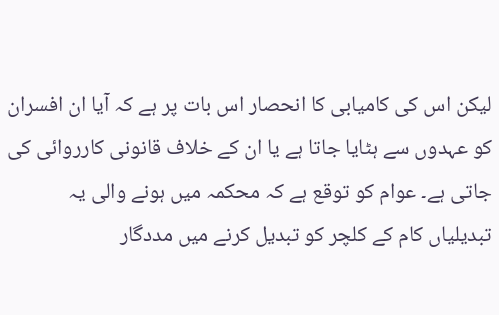لیکن اس کی کامیابی کا انحصار اس بات پر ہے کہ آیا ان افسران کو عہدوں سے ہٹایا جاتا ہے یا ان کے خلاف قانونی کارروائی کی جاتی ہے۔ عوام کو توقع ہے کہ محکمہ میں ہونے والی یہ تبدیلیاں کام کے کلچر کو تبدیل کرنے میں مددگار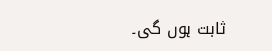ثابت ہوں گی۔